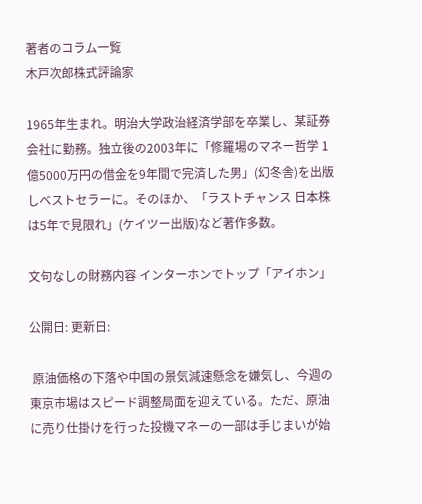著者のコラム一覧
木戸次郎株式評論家

1965年生まれ。明治大学政治経済学部を卒業し、某証券会社に勤務。独立後の2003年に「修羅場のマネー哲学 1億5000万円の借金を9年間で完済した男」(幻冬舎)を出版しベストセラーに。そのほか、「ラストチャンス 日本株は5年で見限れ」(ケイツー出版)など著作多数。

文句なしの財務内容 インターホンでトップ「アイホン」

公開日: 更新日:

 原油価格の下落や中国の景気減速懸念を嫌気し、今週の東京市場はスピード調整局面を迎えている。ただ、原油に売り仕掛けを行った投機マネーの一部は手じまいが始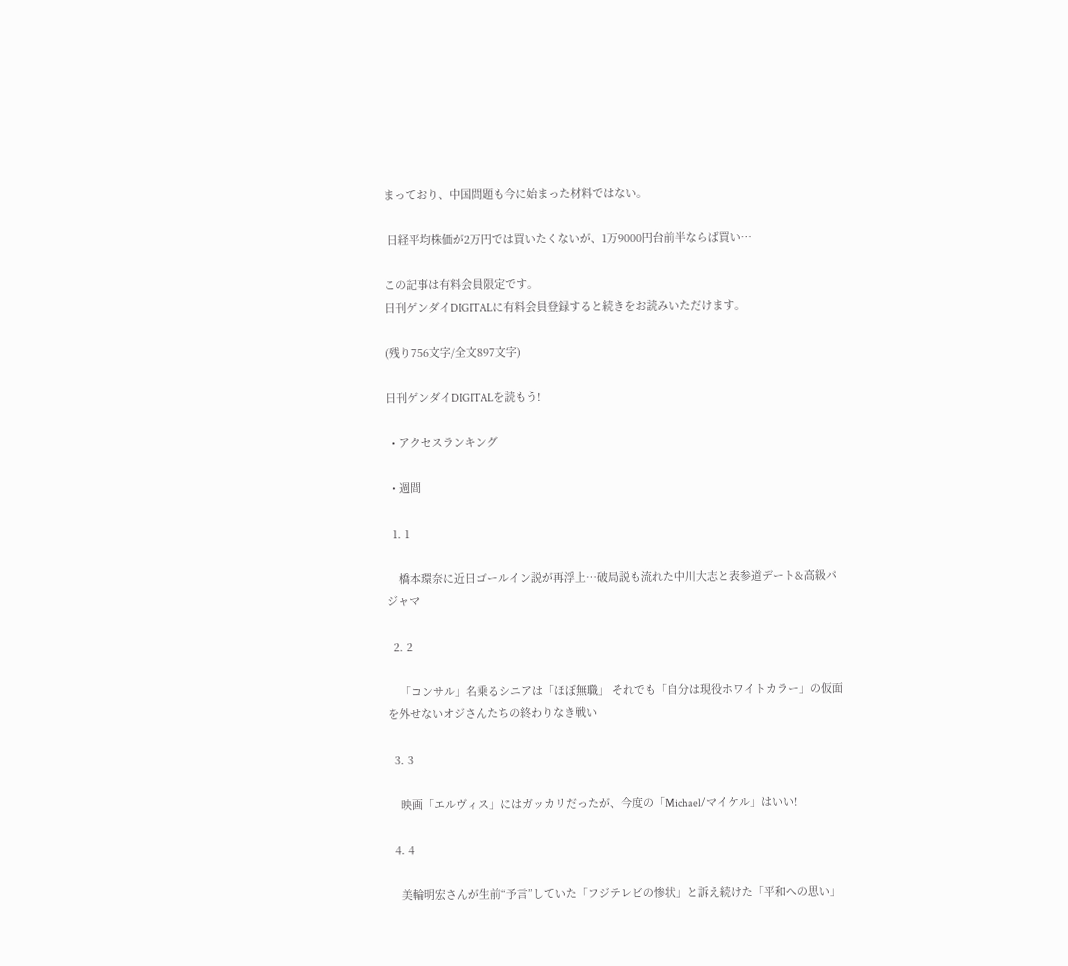まっており、中国問題も今に始まった材料ではない。

 日経平均株価が2万円では買いたくないが、1万9000円台前半ならば買い…

この記事は有料会員限定です。
日刊ゲンダイDIGITALに有料会員登録すると続きをお読みいただけます。

(残り756文字/全文897文字)

日刊ゲンダイDIGITALを読もう!

  • アクセスランキング

  • 週間

  1. 1

    橋本環奈に近日ゴールイン説が再浮上…破局説も流れた中川大志と表参道デート&高級パジャマ

  2. 2

    「コンサル」名乗るシニアは「ほぼ無職」 それでも「自分は現役ホワイトカラー」の仮面を外せないオジさんたちの終わりなき戦い

  3. 3

    映画「エルヴィス」にはガッカリだったが、今度の「Michael/マイケル」はいい!

  4. 4

    美輪明宏さんが生前“予言”していた「フジテレビの惨状」と訴え続けた「平和への思い」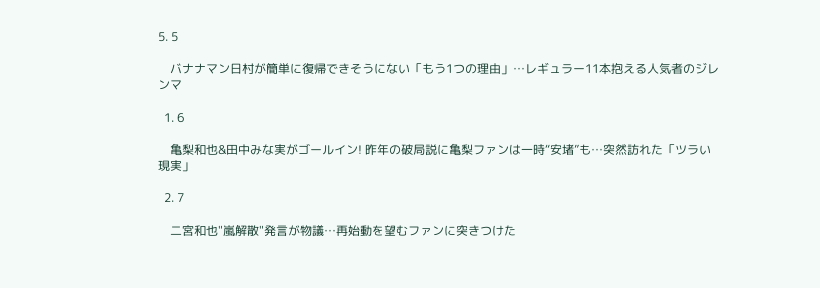5. 5

    バナナマン日村が簡単に復帰できそうにない「もう1つの理由」…レギュラー11本抱える人気者のジレンマ

  1. 6

    亀梨和也&田中みな実がゴールイン! 昨年の破局説に亀梨ファンは一時“安堵”も…突然訪れた「ツラい現実」

  2. 7

    二宮和也"嵐解散"発言が物議…再始動を望むファンに突きつけた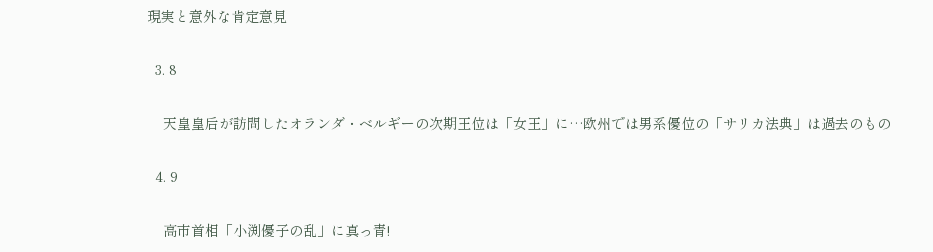現実と意外な肯定意見

  3. 8

    天皇皇后が訪問したオランダ・ベルギーの次期王位は「女王」に…欧州では男系優位の「サリカ法典」は過去のもの

  4. 9

    高市首相「小渕優子の乱」に真っ青!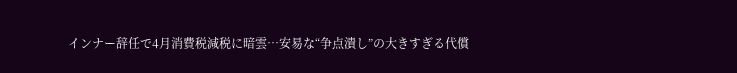インナー辞任で4月消費税減税に暗雲…安易な“争点潰し”の大きすぎる代償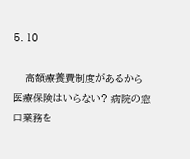5. 10

    高額療養費制度があるから医療保険はいらない? 病院の窓口業務を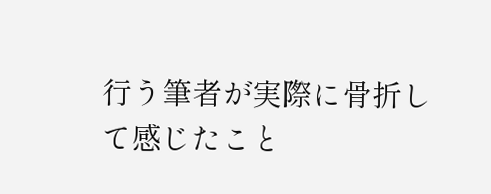行う筆者が実際に骨折して感じたこと